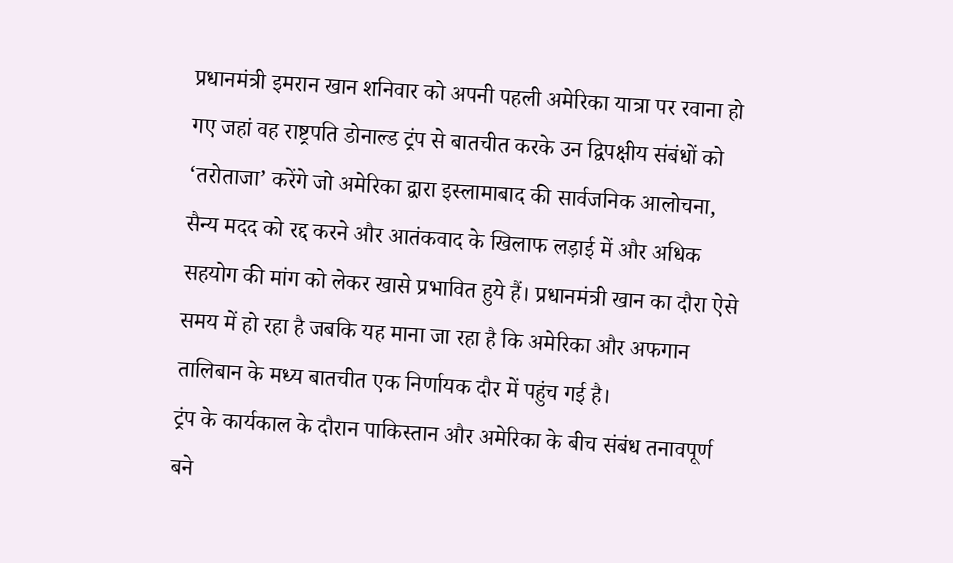प्रधानमंत्री इमरान खान शनिवार को अपनी पहली अमेरिका यात्रा पर रवाना हो गए जहां वह राष्ट्रपति डोनाल्ड ट्रंप से बातचीत करके उन द्विपक्षीय संबंधों को ‘तरोताजा’ करेंगे जो अमेरिका द्वारा इस्लामाबाद की सार्वजनिक आलोचना, सैन्य मदद को रद्द करने और आतंकवाद के खिलाफ लड़ाई में और अधिक सहयोग की मांग को लेकर खासे प्रभावित हुये हैं। प्रधानमंत्री खान का दौरा ऐसे समय में हो रहा है जबकि यह माना जा रहा है कि अमेरिका और अफगान तालिबान के मध्य बातचीत एक निर्णायक दौर में पहुंच गई है।
ट्रंप के कार्यकाल के दौरान पाकिस्तान और अमेरिका के बीच संबंध तनावपूर्ण बने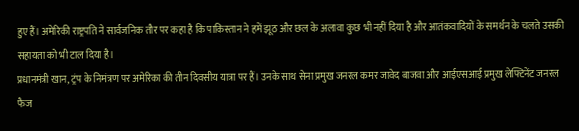हुए हैं। अमेरिकी राष्ट्रपति ने सार्वजनिक तौर पर कहा है कि पाकिस्तान ने हमें झूठ और छल के अलावा कुछ भी नहीं दिया है और आतंकवादियों के समर्थन के चलते उसकी सहायता को भी टाल दिया है।
प्रधानमंत्री खान, ट्रंप के निमंत्रण पर अमेरिका की तीन दिवसीय यात्रा पर हैं। उनके साथ सेना प्रमुख जनरल कमर जावेद बाजवा और आईएसआई प्रमुख लेफ्टिनेंट जनरल फैज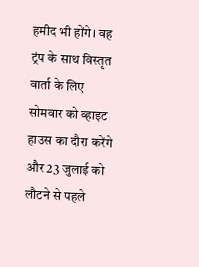हमीद भी होंगे। वह ट्रंप के साथ विस्तृत वार्ता के लिए सोमवार को व्हाइट हाउस का दौरा करेंगे और 23 जुलाई को लौटने से पहले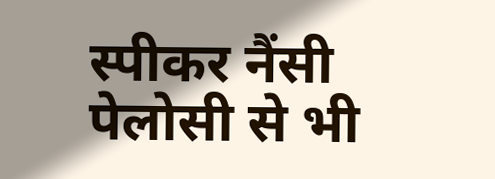स्पीकर नैंसी पेलोसी से भी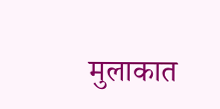मुलाकात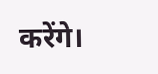करेंगे।